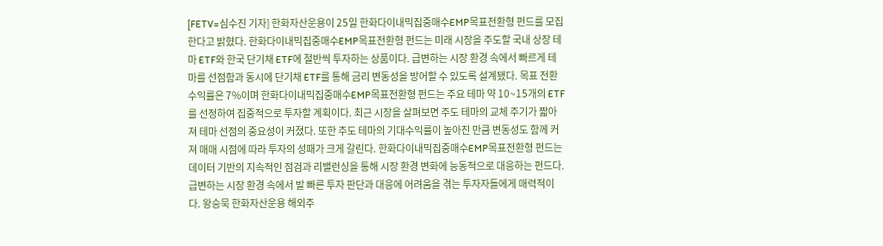[FETV=심수진 기자] 한화자산운용이 25일 한화다이내믹집중매수EMP목표전환형 펀드를 모집한다고 밝혔다. 한화다이내믹집중매수EMP목표전환형 펀드는 미래 시장을 주도할 국내 상장 테마 ETF와 한국 단기채 ETF에 절반씩 투자하는 상품이다. 급변하는 시장 환경 속에서 빠르게 테마를 선점함과 동시에 단기채 ETF를 통해 금리 변동성을 방어할 수 있도록 설계됐다. 목표 전환 수익률은 7%이며 한화다이내믹집중매수EMP목표전환형 펀드는 주요 테마 약 10~15개의 ETF를 선정하여 집중적으로 투자할 계획이다. 최근 시장을 살펴보면 주도 테마의 교체 주기가 짧아져 테마 선점의 중요성이 커졌다. 또한 주도 테마의 기대수익률이 높아진 만큼 변동성도 함께 커져 매매 시점에 따라 투자의 성패가 크게 갈린다. 한화다이내믹집중매수EMP목표전환형 펀드는 데이터 기반의 지속적인 점검과 리밸런싱을 통해 시장 환경 변화에 능동적으로 대응하는 펀드다. 급변하는 시장 환경 속에서 발 빠른 투자 판단과 대응에 어려움을 겪는 투자자들에게 매력적이다. 왕승묵 한화자산운용 해외주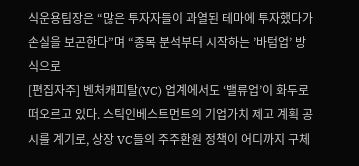식운용팀장은 “많은 투자자들이 과열된 테마에 투자했다가 손실을 보곤한다”며 “종목 분석부터 시작하는 ’바텀업’ 방식으로
[편집자주] 벤처캐피탈(VC) 업계에서도 ‘밸류업’이 화두로 떠오르고 있다. 스틱인베스트먼트의 기업가치 제고 계획 공시를 계기로, 상장 VC들의 주주환원 정책이 어디까지 구체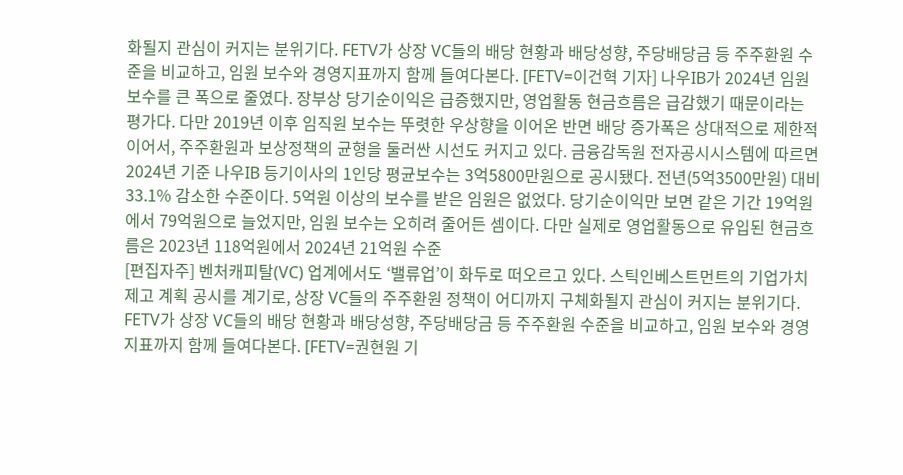화될지 관심이 커지는 분위기다. FETV가 상장 VC들의 배당 현황과 배당성향, 주당배당금 등 주주환원 수준을 비교하고, 임원 보수와 경영지표까지 함께 들여다본다. [FETV=이건혁 기자] 나우IB가 2024년 임원 보수를 큰 폭으로 줄였다. 장부상 당기순이익은 급증했지만, 영업활동 현금흐름은 급감했기 때문이라는 평가다. 다만 2019년 이후 임직원 보수는 뚜렷한 우상향을 이어온 반면 배당 증가폭은 상대적으로 제한적이어서, 주주환원과 보상정책의 균형을 둘러싼 시선도 커지고 있다. 금융감독원 전자공시시스템에 따르면 2024년 기준 나우IB 등기이사의 1인당 평균보수는 3억5800만원으로 공시됐다. 전년(5억3500만원) 대비 33.1% 감소한 수준이다. 5억원 이상의 보수를 받은 임원은 없었다. 당기순이익만 보면 같은 기간 19억원에서 79억원으로 늘었지만, 임원 보수는 오히려 줄어든 셈이다. 다만 실제로 영업활동으로 유입된 현금흐름은 2023년 118억원에서 2024년 21억원 수준
[편집자주] 벤처캐피탈(VC) 업계에서도 ‘밸류업’이 화두로 떠오르고 있다. 스틱인베스트먼트의 기업가치 제고 계획 공시를 계기로, 상장 VC들의 주주환원 정책이 어디까지 구체화될지 관심이 커지는 분위기다. FETV가 상장 VC들의 배당 현황과 배당성향, 주당배당금 등 주주환원 수준을 비교하고, 임원 보수와 경영지표까지 함께 들여다본다. [FETV=권현원 기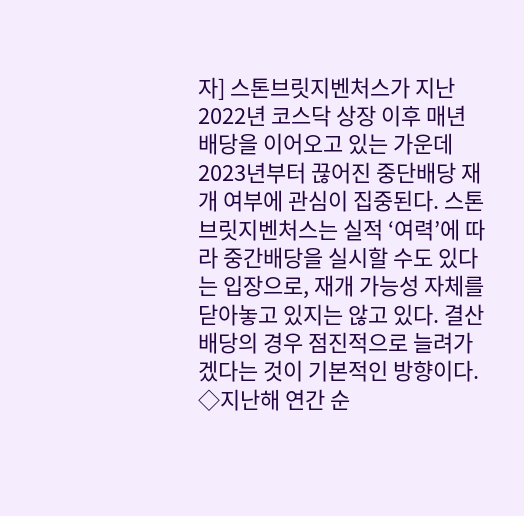자] 스톤브릿지벤처스가 지난 2022년 코스닥 상장 이후 매년 배당을 이어오고 있는 가운데 2023년부터 끊어진 중단배당 재개 여부에 관심이 집중된다. 스톤브릿지벤처스는 실적 ‘여력’에 따라 중간배당을 실시할 수도 있다는 입장으로, 재개 가능성 자체를 닫아놓고 있지는 않고 있다. 결산배당의 경우 점진적으로 늘려가겠다는 것이 기본적인 방향이다. ◇지난해 연간 순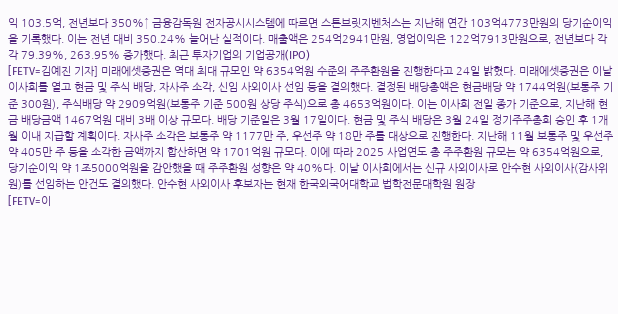익 103.5억, 전년보다 350%↑ 금융감독원 전자공시시스템에 따르면 스톤브릿지벤처스는 지난해 연간 103억4773만원의 당기순이익을 기록했다. 이는 전년 대비 350.24% 늘어난 실적이다. 매출액은 254억2941만원, 영업이익은 122억7913만원으로, 전년보다 각각 79.39%, 263.95% 증가했다. 최근 투자기업의 기업공개(IPO)
[FETV=김예진 기자] 미래에셋증권은 역대 최대 규모인 약 6354억원 수준의 주주환원을 진행한다고 24일 밝혔다. 미래에셋증권은 이날 이사회를 열고 현금 및 주식 배당, 자사주 소각, 신임 사외이사 선임 등을 결의했다. 결정된 배당총액은 현금배당 약 1744억원(보통주 기준 300원), 주식배당 약 2909억원(보통주 기준 500원 상당 주식)으로 총 4653억원이다. 이는 이사회 전일 종가 기준으로, 지난해 현금 배당금액 1467억원 대비 3배 이상 규모다. 배당 기준일은 3월 17일이다. 현금 및 주식 배당은 3월 24일 정기주주총회 승인 후 1개월 이내 지급할 계획이다. 자사주 소각은 보통주 약 1177만 주, 우선주 약 18만 주를 대상으로 진행한다. 지난해 11월 보통주 및 우선주 약 405만 주 등을 소각한 금액까지 합산하면 약 1701억원 규모다. 이에 따라 2025 사업연도 총 주주환원 규모는 약 6354억원으로, 당기순이익 약 1조5000억원을 감안했을 때 주주환원 성향은 약 40%다. 이날 이사회에서는 신규 사외이사로 안수현 사외이사(감사위원)를 선임하는 안건도 결의했다. 안수현 사외이사 후보자는 현재 한국외국어대학교 법학전문대학원 원장
[FETV=이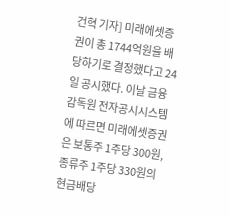건혁 기자] 미래에셋증권이 총 1744억원을 배당하기로 결정했다고 24일 공시했다. 이날 금융감독원 전자공시시스템에 따르면 미래에셋증권은 보통주 1주당 300원, 종류주 1주당 330원의 현금배당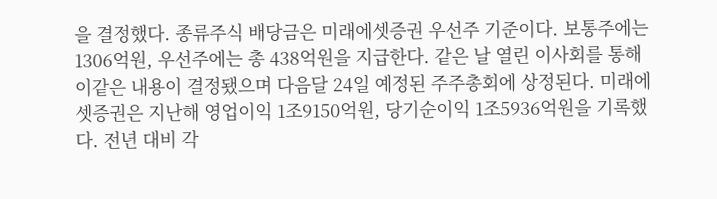을 결정했다. 종류주식 배당금은 미래에셋증권 우선주 기준이다. 보통주에는 1306억원, 우선주에는 총 438억원을 지급한다. 같은 날 열린 이사회를 통해 이같은 내용이 결정됐으며 다음달 24일 예정된 주주총회에 상정된다. 미래에셋증권은 지난해 영업이익 1조9150억원, 당기순이익 1조5936억원을 기록했다. 전년 대비 각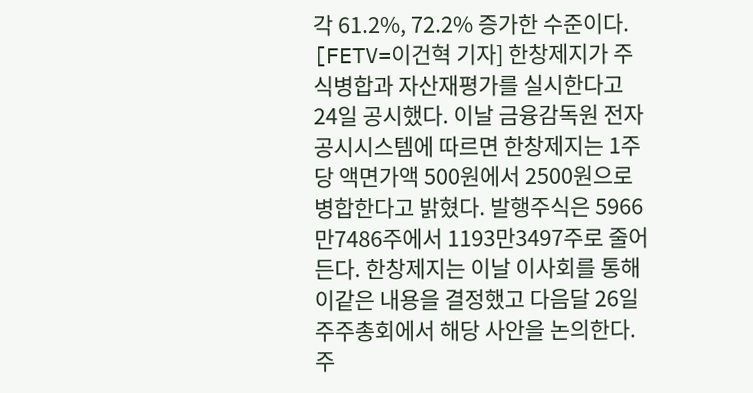각 61.2%, 72.2% 증가한 수준이다.
[FETV=이건혁 기자] 한창제지가 주식병합과 자산재평가를 실시한다고 24일 공시했다. 이날 금융감독원 전자공시시스템에 따르면 한창제지는 1주당 액면가액 500원에서 2500원으로 병합한다고 밝혔다. 발행주식은 5966만7486주에서 1193만3497주로 줄어든다. 한창제지는 이날 이사회를 통해 이같은 내용을 결정했고 다음달 26일 주주총회에서 해당 사안을 논의한다. 주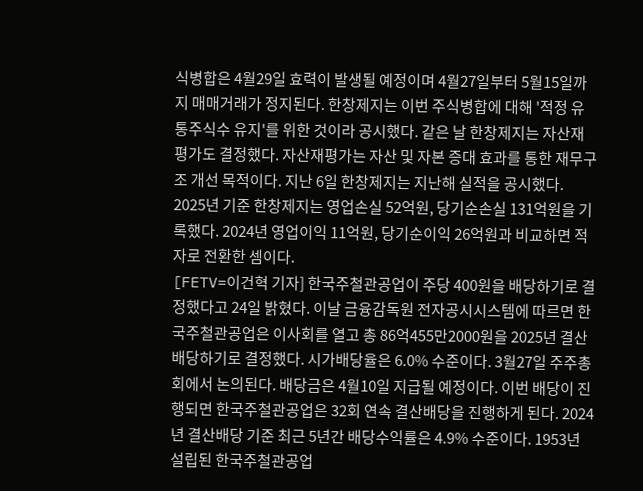식병합은 4월29일 효력이 발생될 예정이며 4월27일부터 5월15일까지 매매거래가 정지된다. 한창제지는 이번 주식병합에 대해 '적정 유통주식수 유지'를 위한 것이라 공시했다. 같은 날 한창제지는 자산재평가도 결정했다. 자산재평가는 자산 및 자본 증대 효과를 통한 재무구조 개선 목적이다. 지난 6일 한창제지는 지난해 실적을 공시했다. 2025년 기준 한창제지는 영업손실 52억원, 당기순손실 131억원을 기록했다. 2024년 영업이익 11억원, 당기순이익 26억원과 비교하면 적자로 전환한 셈이다.
[FETV=이건혁 기자] 한국주철관공업이 주당 400원을 배당하기로 결정했다고 24일 밝혔다. 이날 금융감독원 전자공시시스템에 따르면 한국주철관공업은 이사회를 열고 총 86억455만2000원을 2025년 결산배당하기로 결정했다. 시가배당율은 6.0% 수준이다. 3월27일 주주총회에서 논의된다. 배당금은 4월10일 지급될 예정이다. 이번 배당이 진행되면 한국주철관공업은 32회 연속 결산배당을 진행하게 된다. 2024년 결산배당 기준 최근 5년간 배당수익률은 4.9% 수준이다. 1953년 설립된 한국주철관공업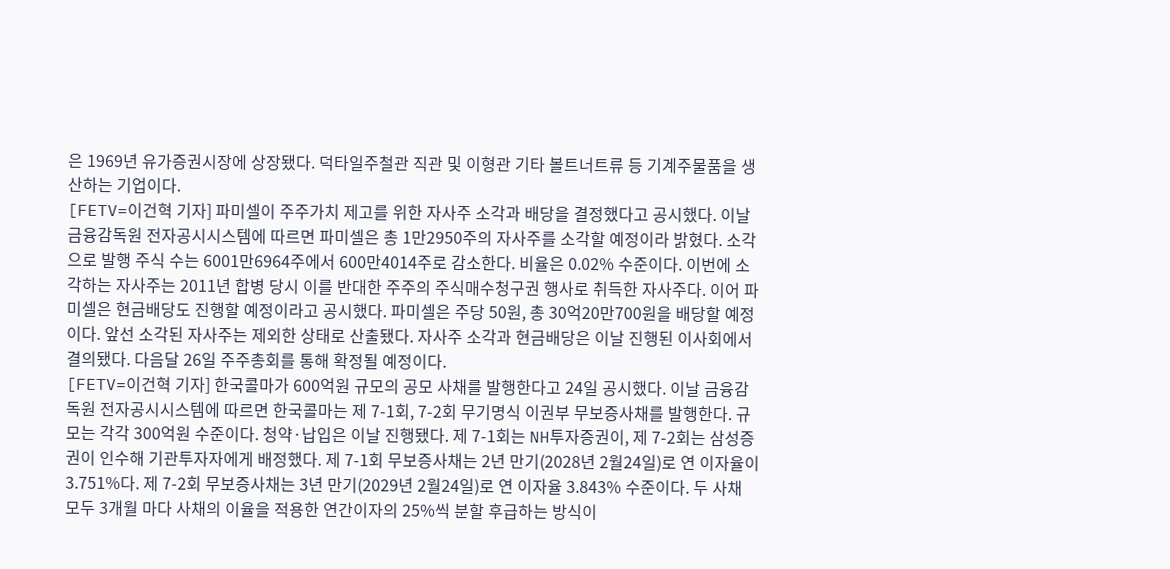은 1969년 유가증권시장에 상장됐다. 덕타일주철관 직관 및 이형관 기타 볼트너트류 등 기계주물품을 생산하는 기업이다.
[FETV=이건혁 기자] 파미셀이 주주가치 제고를 위한 자사주 소각과 배당을 결정했다고 공시했다. 이날 금융감독원 전자공시시스템에 따르면 파미셀은 총 1만2950주의 자사주를 소각할 예정이라 밝혔다. 소각으로 발행 주식 수는 6001만6964주에서 600만4014주로 감소한다. 비율은 0.02% 수준이다. 이번에 소각하는 자사주는 2011년 합병 당시 이를 반대한 주주의 주식매수청구권 행사로 취득한 자사주다. 이어 파미셀은 현금배당도 진행할 예정이라고 공시했다. 파미셀은 주당 50원, 총 30억20만700원을 배당할 예정이다. 앞선 소각된 자사주는 제외한 상태로 산출됐다. 자사주 소각과 현금배당은 이날 진행된 이사회에서 결의됐다. 다음달 26일 주주총회를 통해 확정될 예정이다.
[FETV=이건혁 기자] 한국콜마가 600억원 규모의 공모 사채를 발행한다고 24일 공시했다. 이날 금융감독원 전자공시시스템에 따르면 한국콜마는 제 7-1회, 7-2회 무기명식 이권부 무보증사채를 발행한다. 규모는 각각 300억원 수준이다. 청약·납입은 이날 진행됐다. 제 7-1회는 NH투자증권이, 제 7-2회는 삼성증권이 인수해 기관투자자에게 배정했다. 제 7-1회 무보증사채는 2년 만기(2028년 2월24일)로 연 이자율이 3.751%다. 제 7-2회 무보증사채는 3년 만기(2029년 2월24일)로 연 이자율 3.843% 수준이다. 두 사채 모두 3개월 마다 사채의 이율을 적용한 연간이자의 25%씩 분할 후급하는 방식이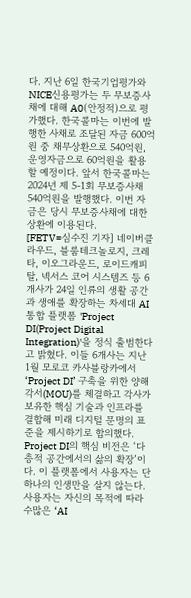다. 지난 6일 한국기업평가와 NICE신용평가는 두 무보증사채에 대해 A0(안정적)으로 평가했다. 한국콜마는 이번에 발행한 사채로 조달된 자금 600억원 중 채무상환으로 540억원, 운영자금으로 60억원을 활용할 예정이다. 앞서 한국콜마는 2024년 제 5-1회 무보증사채 540억원을 발행했다. 이번 자금은 당시 무보증사채에 대한 상환에 이용된다.
[FETV=심수진 기자] 네이버클라우드, 블룸테크놀로지, 크레타, 이오그라운드, 로이드캐피탈, 넥서스 코어 시스템즈 등 6개사가 24일 인류의 생활 공간과 생애를 확장하는 차세대 AI 통합 플랫폼 'Project DI(Project Digital Integration)'을 정식 출범한다고 밝혔다. 이들 6개사는 지난 1월 모로코 카사블랑카에서 ‘Project DI’ 구축을 위한 양해각서(MOU)를 체결하고 각사가 보유한 핵심 기술과 인프라를 결합해 미래 디지털 문명의 표준을 제시하기로 합의했다. Project DI의 핵심 비전은 ‘다층적 공간에서의 삶의 확장’이다. 이 플랫폼에서 사용자는 단 하나의 인생만을 살지 않는다. 사용자는 자신의 목적에 따라 수많은 ‘AI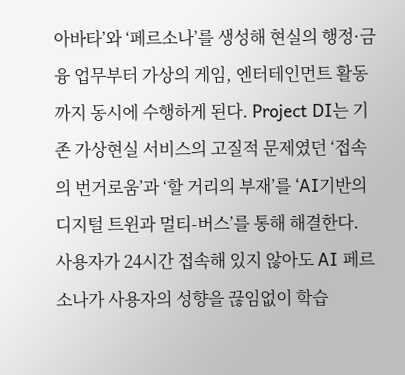아바타’와 ‘페르소나’를 생성해 현실의 행정·금융 업무부터 가상의 게임, 엔터테인먼트 활동까지 동시에 수행하게 된다. Project DI는 기존 가상현실 서비스의 고질적 문제였던 ‘접속의 번거로움’과 ‘할 거리의 부재’를 ‘AI기반의 디지털 트윈과 멀티-버스’를 통해 해결한다. 사용자가 24시간 접속해 있지 않아도 AI 페르소나가 사용자의 성향을 끊임없이 학습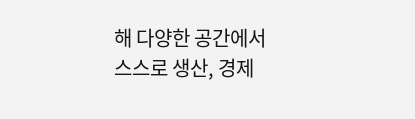해 다양한 공간에서 스스로 생산, 경제